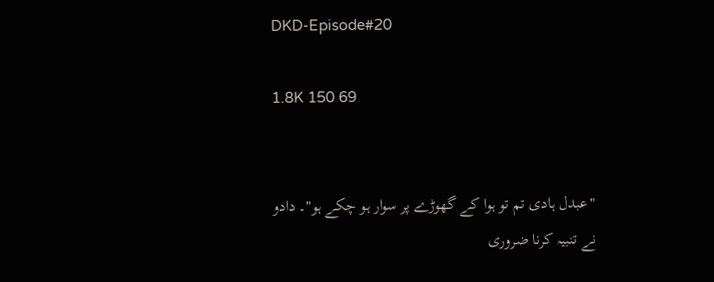DKD-Episode#20

1.8K 150 69


"عبدل ہادی تم تو ہوا کے گھوڑے پر سوار ہو چکے ہو"۔ دادو نے تنبیہ کرنا ضروری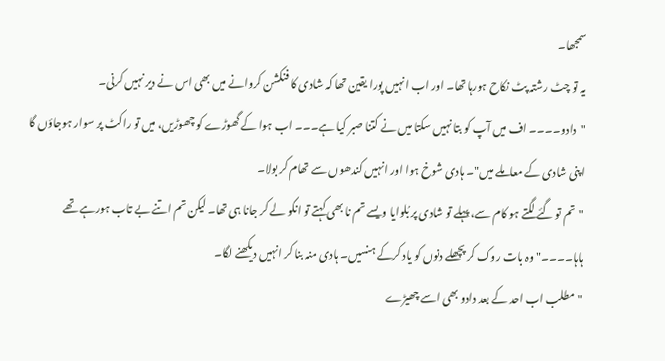سمجھا۔
یہ تو چٹ رشتہ پٹ نکاح ہورہا تھا۔ اور اب انہیں پورا یقین تھا کہ شادی کا فنکشن کروانے میں بھی اس نے دیر نہیں کرنی۔
"دادو۔۔۔۔ اف میں آپ کو بتا نہیں سکتا میں نے کتنا صبر کیا ہے۔۔۔ اب ہوا کے گھوڑے کو چھوڑیں، میں تو راکٹ پر سوار ہوجاؤں گا اپنی شادی کے معاملے میں"۔ ہادی شوخ ہوا اور انہیں کندھوں سے تھام کر بولا۔
"تم تو گئے لگتے ہو کام سے، پہلے تو شادی پر بُلوایا ویسے تم نا بھی کہتے تو انکو لے کر جانا ہی تھا۔ لیکن تم اتنے بے تاب ہورہے تھے ہاہا۔۔۔۔" وہ بات روک کر پچھلے دنوں کو یاد کرکے ہنسیں۔ ہادی منہ بنا کر انہیں دیکھنے لگا۔
"مطلب اب احد کے بعد دادو بھی اسے چھیڑے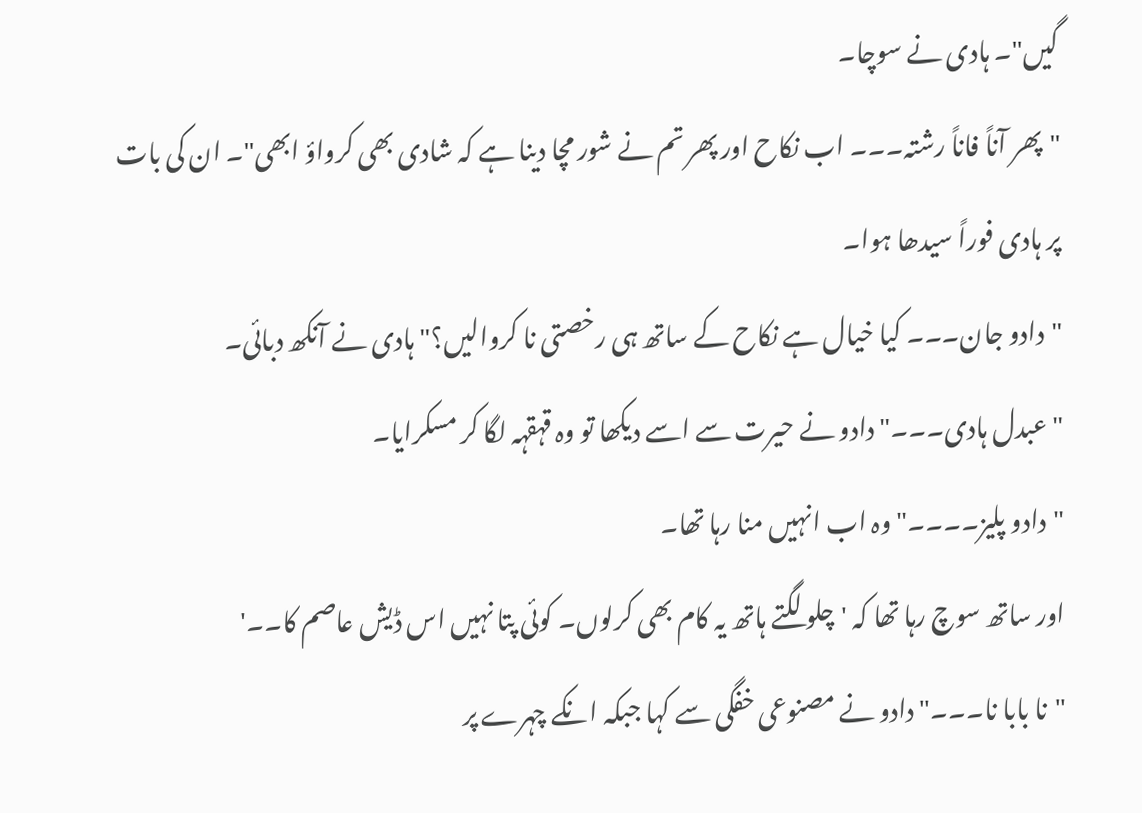گیں"۔ ہادی نے سوچا۔
"پھر آناً فاناً رشتہ۔۔۔ اب نکاح اور پھر تم نے شور مچا دینا ہے کہ شادی بھی کرواؤ ابھی"۔ ان کی بات پر ہادی فوراً سیدھا ہوا۔
"دادو جان۔۔۔ کیا خیال ہے نکاح کے ساتھ ہی رخصتی نا کروالیں؟" ہادی نے آنکھ دبائی۔
"عبدل ہادی۔۔۔" دادو نے حیرت سے اسے دیکھا تو وہ قہقہہ لگا کر مسکرایا۔
"دادو پلیز۔۔۔۔" وہ اب انہیں منا رہا تھا۔
اور ساتھ سوچ رہا تھا کہ 'چلو لگتے ہاتھ یہ کام بھی کرلوں۔ کوئی پتا نہیں اس ڈیش عاصم کا۔۔'
"نا بابا نا۔۔۔" دادو نے مصنوعی خفگی سے کہا جبکہ انکے چہرے پر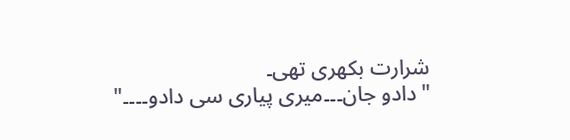شرارت بکھری تھی۔
"دادو جان۔۔۔میری پیاری سی دادو۔۔۔۔"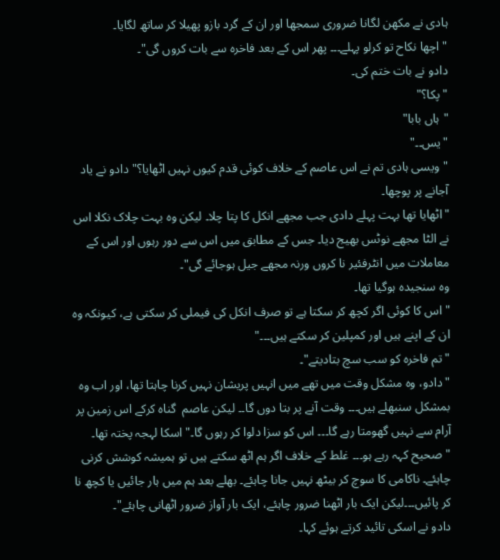ہادی نے مکھن لگانا ضروری سمجھا اور ان کے گرد بازو پھیلا کر ساتھ لگایا۔
"اچھا نکاح تو کرلو پہلے۔۔۔ پھر اس کے بعد فاخرہ سے بات کروں گی"۔
دادو نے بات ختم کی۔
"پکا؟"
"ہاں بابا"
"یس۔۔"
"ویسی ہادی تم نے اس عاصم کے خلاف کوئی قدم کیوں نہیں اٹھایا؟" دادو نے یاد آجانے پر پوچھا۔
"اٹھایا تھا بہت پہلے دادی جب مجھے انکل کا پتا چلا۔ لیکن وہ بہت چلاک نکلا اس نے الٹا مجھے نوٹس بھیج دیا۔ جس کے مطابق میں اس سے دور رہوں اور اس کے معاملات میں انٹرفئیر نا کروں ورنہ مجھے جیل ہوجائے گی"۔
وہ سنجیدہ ہوگیا تھا۔
"اس کا کوئی اگر کچھ کر سکتا ہے تو صرف انکل کی فیملی کر سکتی ہے، کیونکہ وہ ان کے اپنے ہیں اور کمپلین کر سکتے ہیں۔۔۔"
"تم فاخرہ کو سب سچ بتادیتے"۔
"دادو، وہ مشکل وقت میں تھے میں انہیں پریشان نہیں کرنا چاہتا تھا، اور اب وہ بمشکل سنبھلے ہیں۔۔۔ وقت آنے پر بتا دوں گا۔۔ لیکن عاصم  گناہ کرکے اس زمین پر آرام سے نہیں گھومتا رہے گا۔۔۔ اس کو سزا دلوا کر رہوں گا۔" اسکا لہجہ پختہ تھا۔
"صحیح کہہ رہے ہو۔۔۔ غلط کے خلاف اگر ہم اٹھ سکتے ہیں تو ہمیشہ کوشش کرنی چاہئے۔ ناکامی کا سوچ کر بیٹھ نہیں جانا چاہئے۔ بھلے بعد ہم میں ہار جائیں یا کچھ نا کر پائیں۔۔۔لیکن ایک بار اٹھنا ضرور چاہئے، ایک بار آواز ضرور اٹھانی چاہئے"۔
دادو نے اسکی تائید کرتے ہوئے کہا۔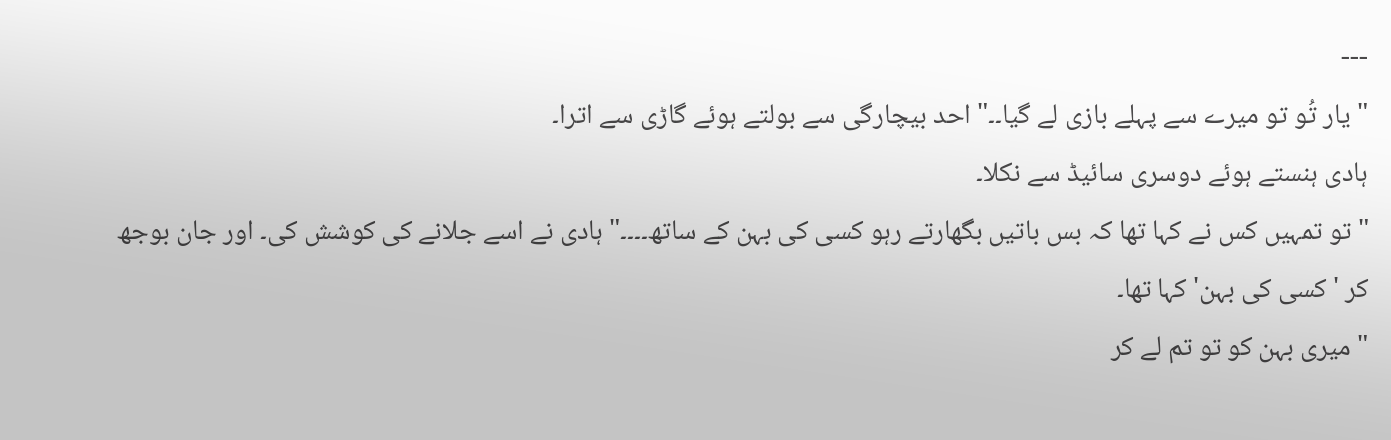---
"یار تُو تو میرے سے پہلے بازی لے گیا۔۔" احد بیچارگی سے بولتے ہوئے گاڑی سے اترا۔
ہادی ہنستے ہوئے دوسری سائیڈ سے نکلا۔
"تو تمہیں کس نے کہا تھا کہ بس باتیں بگھارتے رہو کسی کی بہن کے ساتھ۔۔۔۔" ہادی نے اسے جلانے کی کوشش کی۔ اور جان بوجھ کر 'کسی کی بہن' کہا تھا۔
"میری بہن کو تو تم لے کر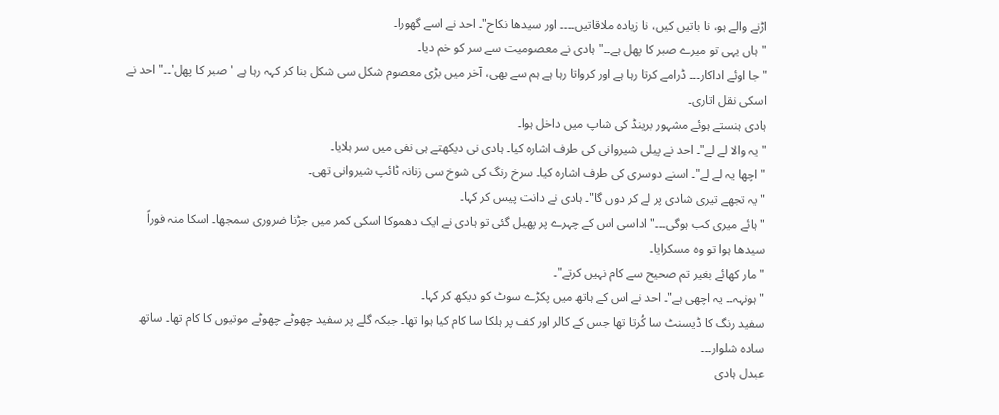اڑنے والے ہو، نا باتیں کیں، نا زیادہ ملاقاتیں۔۔۔۔ اور سیدھا نکاح"۔ احد نے اسے گھورا۔
"ہاں یہی تو میرے صبر کا پھل ہے۔۔" ہادی نے معصومیت سے سر کو خم دیا۔
"جا اوئے اداکار۔۔۔ ڈرامے کرتا رہا ہے اور کرواتا رہا ہے ہم سے بھی، آخر میں بڑی معصوم شکل سی شکل بنا کر کہہ رہا ہے 'صبر کا پھل'۔۔" احد نے اسکی نقل اتاری۔
ہادی ہنستے ہوئے مشہور برینڈ کی شاپ میں داخل ہوا۔
"یہ والا لے لے"۔ احد نے پیلی شیروانی کی طرف اشارہ کیا۔ ہادی نی دیکھتے ہی نفی میں سر ہلایا۔
"اچھا یہ لے لے"۔ اسنے دوسری کی طرف اشارہ کیا۔ سرخ رنگ کی شوخ سی زنانہ ٹائپ شیروانی تھی۔
"یہ تجھے تیری شادی پر لے کر دوں گا"۔ ہادی نے دانت پیس کر کہا۔
"ہائے میری کب ہوگی۔۔۔" اداسی اس کے چہرے پر پھیل گئی تو ہادی نے ایک دھموکا اسکی کمر میں جڑنا ضروری سمجھا۔ اسکا منہ فوراً سیدھا ہوا تو وہ مسکرایا۔
"مار کھائے بغیر تم صحیح سے کام نہیں کرتے"۔
"ہونہہ۔۔ یہ اچھی ہے"۔ احد نے اس کے ہاتھ میں پکڑے سوٹ کو دیکھ کر کہا۔
سفید رنگ کا ڈیسنٹ سا کُرتا تھا جس کے کالر اور کف پر ہلکا سا کام کیا ہوا تھا۔ جبکہ گلے پر سفید چھوٹے چھوٹے موتیوں کا کام تھا۔ ساتھ سادہ شلوار۔۔۔
عبدل ہادی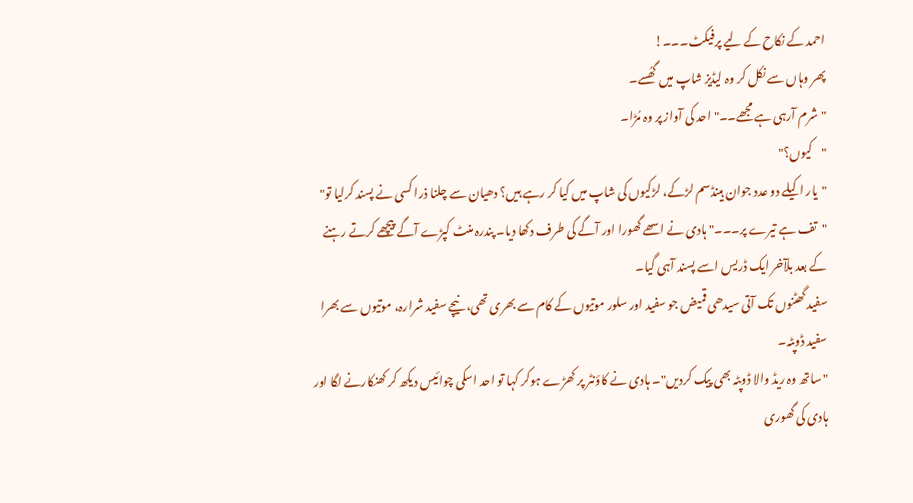احمد کے نکاح کے لیے پرفیکٹ۔۔۔!
پھر وہاں سے نکل کر وہ لیڈیز شاپ میں گھُسے۔
"شرم آرہی ہے مجھے۔۔" احد کی آواز پر وہ مُڑا۔
"کیوں؟"
"یار اکیلے دو عدد جوان ہینڈسم لڑکے، لڑکیوں کی شاپ میں کیا کر رہے ہیں؟ دھیان سے چلنا ذرا کسی نے پسند کرلیا تو"
"تف ہے تیرے پر۔۔۔" ہادی نے اسھے گھورا اور آگے کی طرف دکھا دیا۔ پندرہ منٹ کپڑے آگے پیچھے کرتے رہنے کے بعد بلآخر ایک ڈریس اسے پسند آہی گیا۔
سفید گھٹنوں تک آتی سیدھی قمیض جو سفید اور سلور موتیوں کے کام سے بھری تھی، نیچے سفید شرارہ، موتیوں سے بھرا سفید ڈوپٹہ۔
"ساتھ وہ ریڈ والا ڈوپٹہ بھی پیک کردیں"۔ ہادی نے کاؤنٹر پر کھڑے ہوکر کہا تو احد اسکی چوائیس دیکھ کر کھنکارنے لگا اور ہادی کی گھوری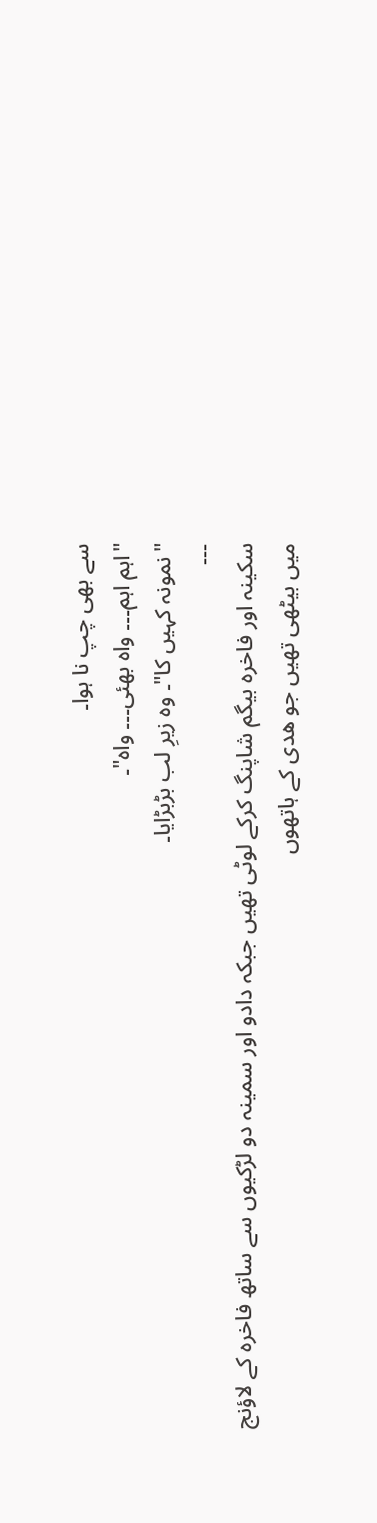سے بھی چپ نا ہوا۔
"اہم اہم۔۔۔ واہ بھئی۔۔۔ واہ"۔
"نمونہ کہیں کا"۔ وہ زیرِ لب بڑبڑایا۔
---
سکینہ اور فاخرہ بیگم شاپنگ کرکے لوٹی تھیں جبکہ دادو اور سمینہ دو لڑکیوں سے ساتھ فاخرہ کے لاؤنج میں بیٹھی تھیں جو ھدی کے ہاتھوں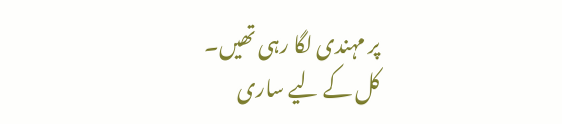پر مہندی لگا رہی تھیں۔
کل کے لیے ساری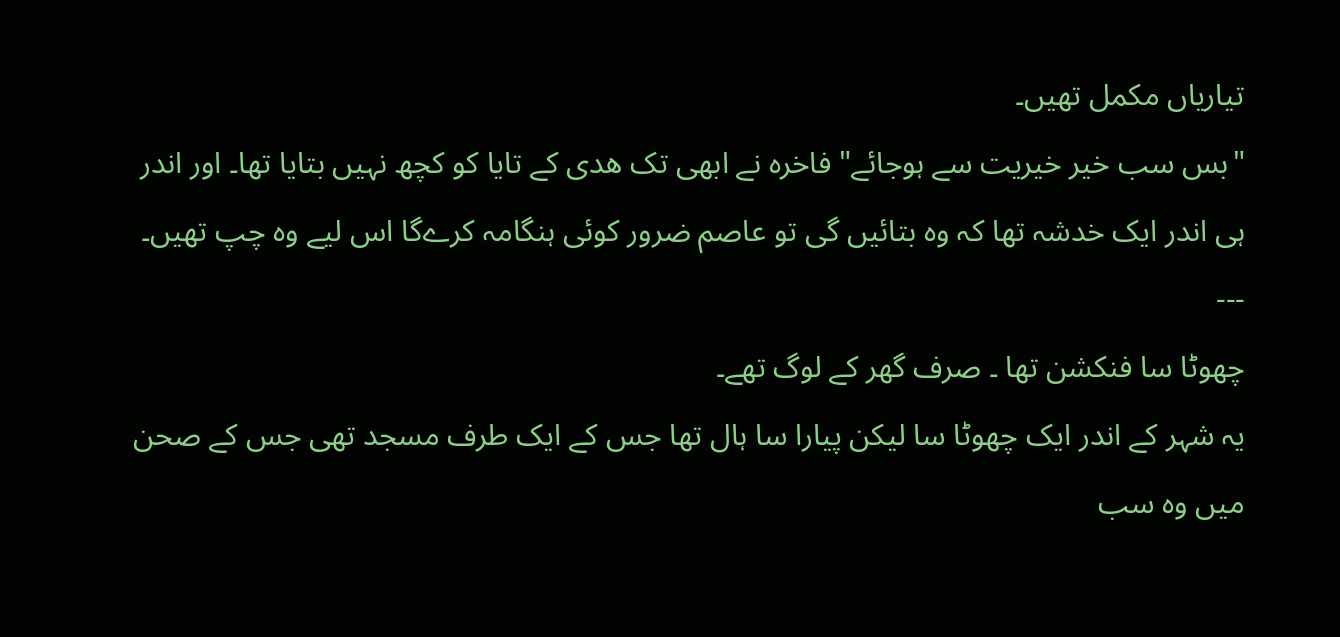تیاریاں مکمل تھیں۔
"بس سب خیر خیریت سے ہوجائے" فاخرہ نے ابھی تک ھدی کے تایا کو کچھ نہیں بتایا تھا۔ اور اندر ہی اندر ایک خدشہ تھا کہ وہ بتائیں گی تو عاصم ضرور کوئی ہنگامہ کرےگا اس لیے وہ چپ تھیں۔
---
چھوٹا سا فنکشن تھا ۔ صرف گھر کے لوگ تھے۔
یہ شہر کے اندر ایک چھوٹا سا لیکن پیارا سا ہال تھا جس کے ایک طرف مسجد تھی جس کے صحن میں وہ سب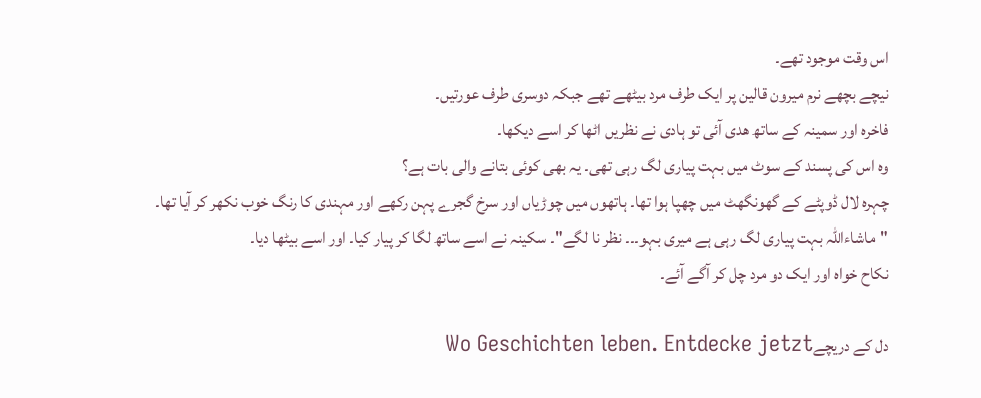اس وقت موجود تھے۔
نیچے بچھے نرم میرون قالین پر ایک طرف مرد بیٹھے تھے جبکہ دوسری طرف عورتیں۔
فاخرہ اور سمینہ کے ساتھ ھدی آئی تو ہادی نے نظریں اٹھا کر اسے دیکھا۔
وہ اس کی پسند کے سوٹ میں بہت پیاری لگ رہی تھی۔ یہ بھی کوئی بتانے والی بات ہے؟
چہرہ لال ڈوپٹے کے گھونگھٹ میں چھپا ہوا تھا۔ ہاتھوں میں چوڑیاں اور سرخ گجرے پہن رکھے اور مہندی کا رنگ خوب نکھر کر آیا تھا۔
"ماشاءاللہ بہت پیاری لگ رہی ہے میری بہو۔۔۔ نظر نا لگے"۔ سکینہ نے اسے ساتھ لگا کر پیار کیا۔ اور اسے بیٹھا دیا۔
نکاح خواہ اور ایک دو مرد چل کر آگے آئے۔

دل کے دریچےWo Geschichten leben. Entdecke jetzt